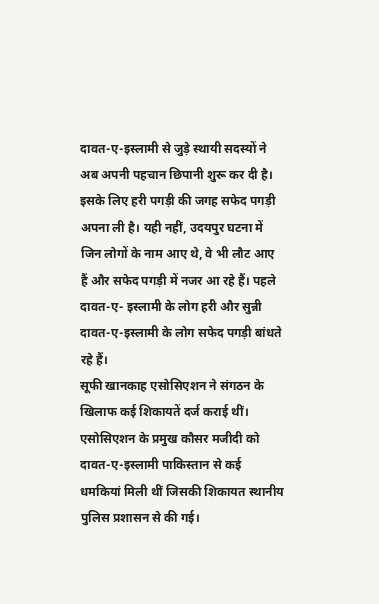दावत-ए-इस्लामी से जुड़े स्थायी सदस्यों ने अब अपनी पहचान छिपानी शुरू कर दी है। इसके लिए हरी पगड़ी की जगह सफेद पगड़ी अपना ली है। यही नहीं, उदयपुर घटना में जिन लोगों के नाम आए थे, वे भी लौट आए हैं और सफेद पगड़ी में नजर आ रहे हैं। पहले दावत-ए- इस्लामी के लोग हरी और सुन्नी दावत-ए-इस्लामी के लोग सफेद पगड़ी बांधते रहे हैं।
सूफी खानकाह एसोसिएशन ने संगठन के खिलाफ कई शिकायतें दर्ज कराई थीं। एसोसिएशन के प्रमुख कौसर मजीदी को दावत-ए-इस्लामी पाकिस्तान से कई धमकियां मिली थीं जिसकी शिकायत स्थानीय पुलिस प्रशासन से की गई।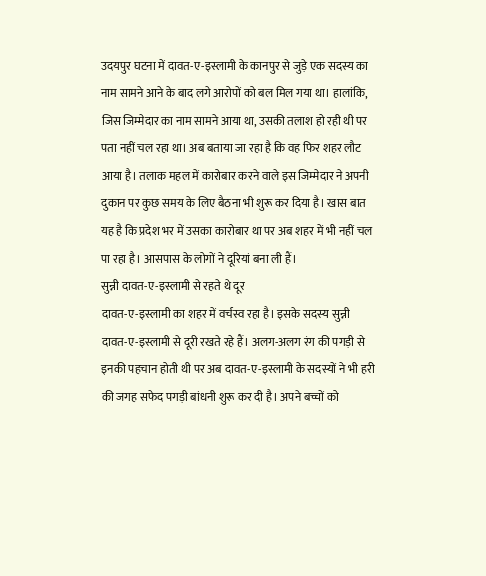उदयपुर घटना में दावत-ए-इस्लामी के कानपुर से जुड़े एक सदस्य का नाम सामने आने के बाद लगे आरोपों को बल मिल गया था। हालांकि, जिस जिम्मेदार का नाम सामने आया था, उसकी तलाश हो रही थी पर पता नहीं चल रहा था। अब बताया जा रहा है कि वह फिर शहर लौट आया है। तलाक महल में कारोबार करने वाले इस जिम्मेदार ने अपनी दुकान पर कुछ समय के लिए बैठना भी शुरू कर दिया है। खास बात यह है कि प्रदेश भर में उसका कारोबार था पर अब शहर में भी नहीं चल पा रहा है। आसपास के लोगों ने दूरियां बना ली हैं।
सुन्नी दावत-ए-इस्लामी से रहते थे दूर
दावत-ए-इस्लामी का शहर में वर्चस्व रहा है। इसके सदस्य सुन्नी दावत-ए-इस्लामी से दूरी रखते रहे हैं। अलग-अलग रंग की पगड़ी से इनकी पहचान होती थी पर अब दावत-ए-इस्लामी के सदस्यों ने भी हरी की जगह सफेद पगड़ी बांधनी शुरू कर दी है। अपने बच्चों को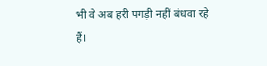भी वे अब हरी पगड़ी नहीं बंधवा रहे हैं।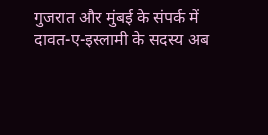गुजरात और मुंबई के संपर्क में
दावत-ए-इस्लामी के सदस्य अब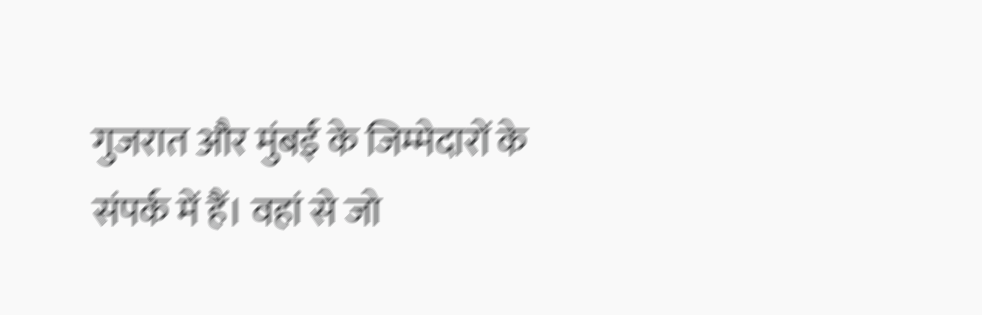गुजरात और मुंबई के जिम्मेदारों के संपर्क में हैं। वहां से जो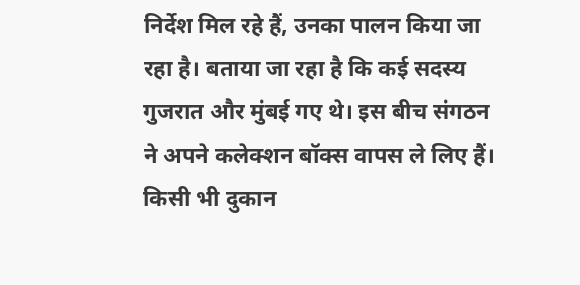निर्देश मिल रहे हैं, उनका पालन किया जा रहा है। बताया जा रहा है कि कई सदस्य गुजरात और मुंबई गए थे। इस बीच संगठन ने अपने कलेक्शन बॉक्स वापस ले लिए हैं। किसी भी दुकान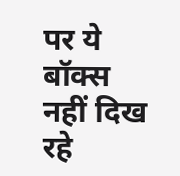पर ये बॉक्स नहीं दिख रहे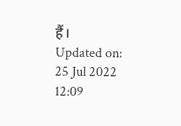हैं।
Updated on:
25 Jul 2022 12:09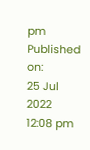pm
Published on:
25 Jul 2022 12:08 pm